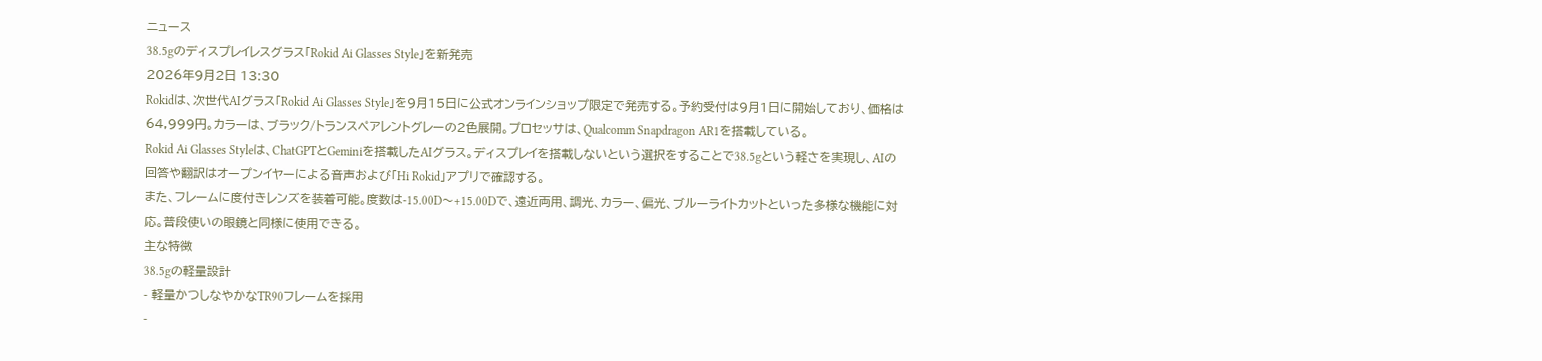ニュース
38.5gのディスプレイレスグラス「Rokid Ai Glasses Style」を新発売
2026年9月2日 13:30
Rokidは、次世代AIグラス「Rokid Ai Glasses Style」を9月15日に公式オンラインショップ限定で発売する。予約受付は9月1日に開始しており、価格は64,999円。カラーは、ブラック/トランスペアレントグレーの2色展開。プロセッサは、Qualcomm Snapdragon AR1を搭載している。
Rokid Ai Glasses Styleは、ChatGPTとGeminiを搭載したAIグラス。ディスプレイを搭載しないという選択をすることで38.5gという軽さを実現し、AIの回答や翻訳はオープンイヤーによる音声および「Hi Rokid」アプリで確認する。
また、フレームに度付きレンズを装着可能。度数は-15.00D〜+15.00Dで、遠近両用、調光、カラー、偏光、ブルーライトカットといった多様な機能に対応。普段使いの眼鏡と同様に使用できる。
主な特徴
38.5gの軽量設計
- 軽量かつしなやかなTR90フレームを採用
-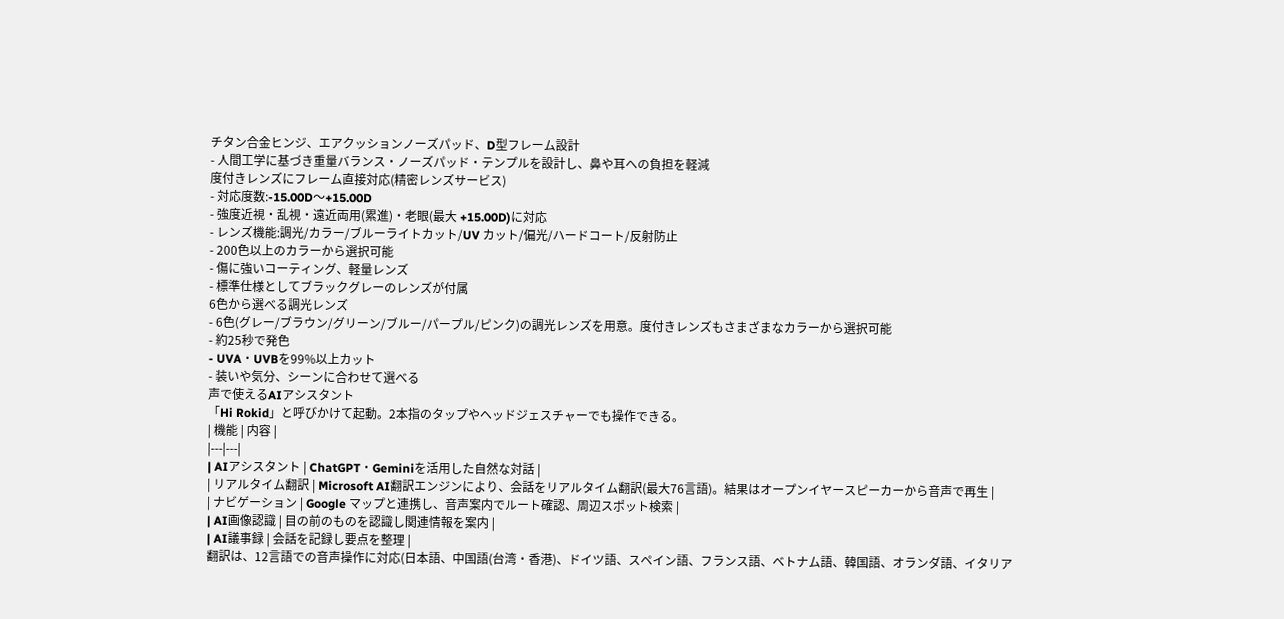チタン合金ヒンジ、エアクッションノーズパッド、D型フレーム設計
- 人間工学に基づき重量バランス・ノーズパッド・テンプルを設計し、鼻や耳への負担を軽減
度付きレンズにフレーム直接対応(精密レンズサービス)
- 対応度数:-15.00D〜+15.00D
- 強度近視・乱視・遠近両用(累進)・老眼(最大 +15.00D)に対応
- レンズ機能:調光/カラー/ブルーライトカット/UV カット/偏光/ハードコート/反射防止
- 200色以上のカラーから選択可能
- 傷に強いコーティング、軽量レンズ
- 標準仕様としてブラックグレーのレンズが付属
6色から選べる調光レンズ
- 6色(グレー/ブラウン/グリーン/ブルー/パープル/ピンク)の調光レンズを用意。度付きレンズもさまざまなカラーから選択可能
- 約25秒で発色
- UVA・UVBを99%以上カット
- 装いや気分、シーンに合わせて選べる
声で使えるAIアシスタント
「Hi Rokid」と呼びかけて起動。2本指のタップやヘッドジェスチャーでも操作できる。
| 機能 | 内容 |
|---|---|
| AIアシスタント | ChatGPT・Geminiを活用した自然な対話 |
| リアルタイム翻訳 | Microsoft AI翻訳エンジンにより、会話をリアルタイム翻訳(最大76言語)。結果はオープンイヤースピーカーから音声で再生 |
| ナビゲーション | Google マップと連携し、音声案内でルート確認、周辺スポット検索 |
| AI画像認識 | 目の前のものを認識し関連情報を案内 |
| AI議事録 | 会話を記録し要点を整理 |
翻訳は、12言語での音声操作に対応(日本語、中国語(台湾・香港)、ドイツ語、スペイン語、フランス語、ベトナム語、韓国語、オランダ語、イタリア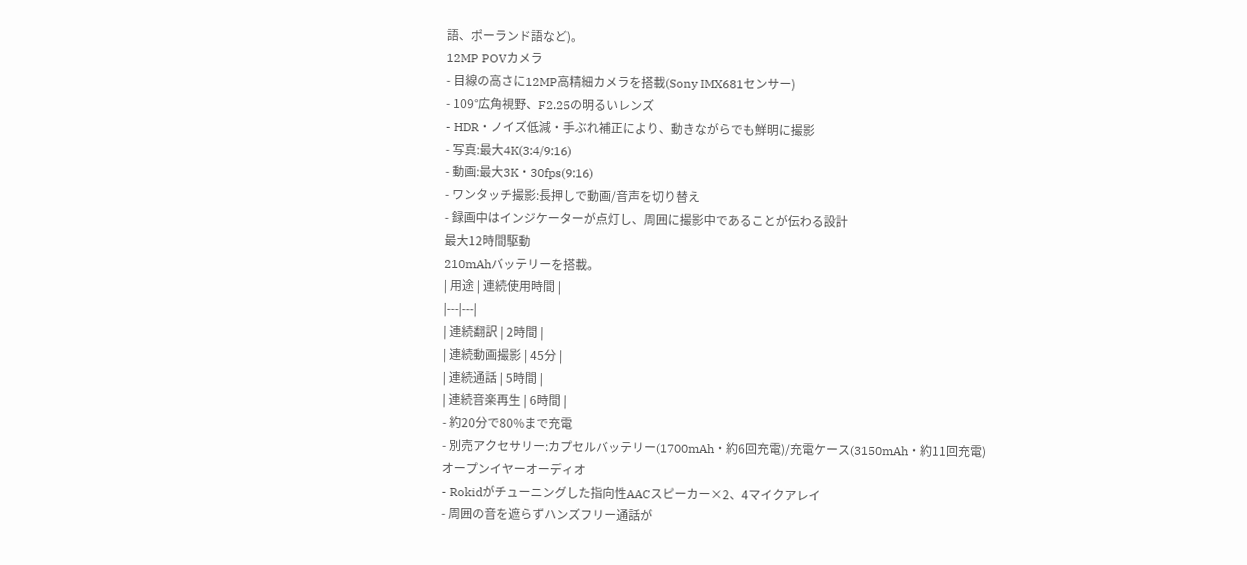語、ポーランド語など)。
12MP POVカメラ
- 目線の高さに12MP高精細カメラを搭載(Sony IMX681センサー)
- 109°広角視野、F2.25の明るいレンズ
- HDR・ノイズ低減・手ぶれ補正により、動きながらでも鮮明に撮影
- 写真:最大4K(3:4/9:16)
- 動画:最大3K・30fps(9:16)
- ワンタッチ撮影:長押しで動画/音声を切り替え
- 録画中はインジケーターが点灯し、周囲に撮影中であることが伝わる設計
最大12時間駆動
210mAhバッテリーを搭載。
| 用途 | 連続使用時間 |
|---|---|
| 連続翻訳 | 2時間 |
| 連続動画撮影 | 45分 |
| 連続通話 | 5時間 |
| 連続音楽再生 | 6時間 |
- 約20分で80%まで充電
- 別売アクセサリー:カプセルバッテリー(1700mAh・約6回充電)/充電ケース(3150mAh・約11回充電)
オープンイヤーオーディオ
- Rokidがチューニングした指向性AACスピーカー×2、4マイクアレイ
- 周囲の音を遮らずハンズフリー通話が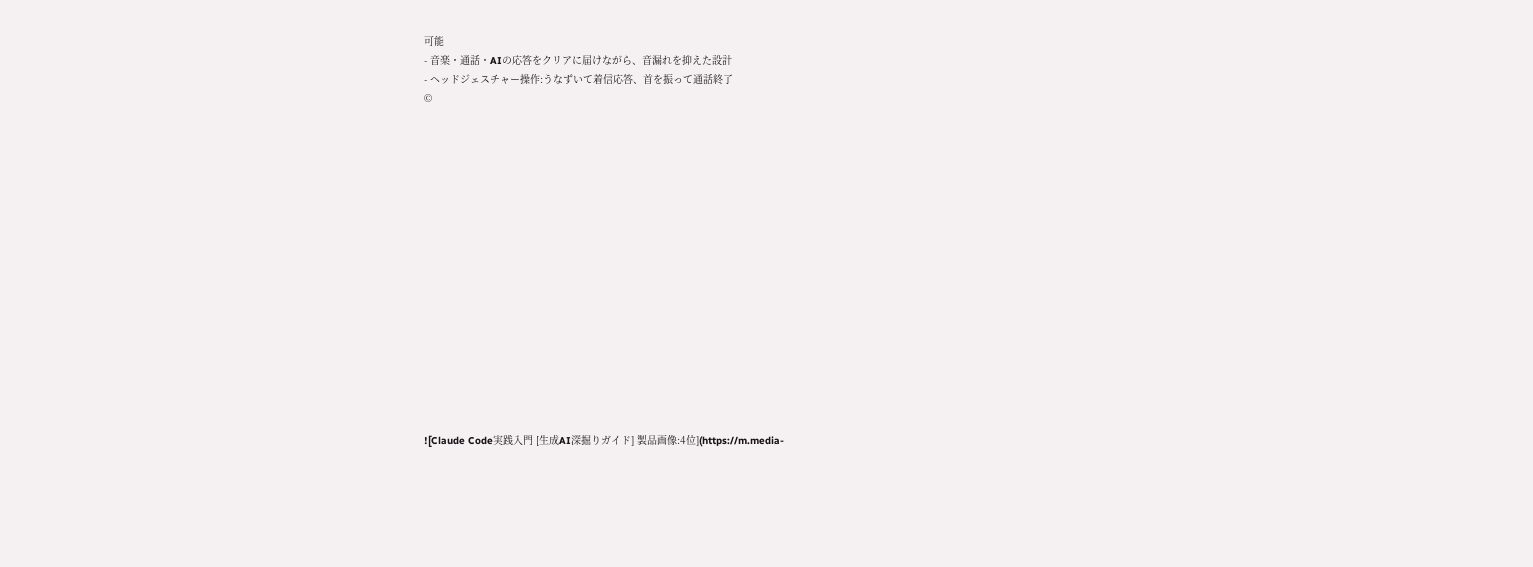可能
- 音楽・通話・AIの応答をクリアに届けながら、音漏れを抑えた設計
- ヘッドジェスチャー操作:うなずいて着信応答、首を振って通話終了
©

















![Claude Code実践入門 [生成AI深掘りガイド] 製品画像:4位](https://m.media-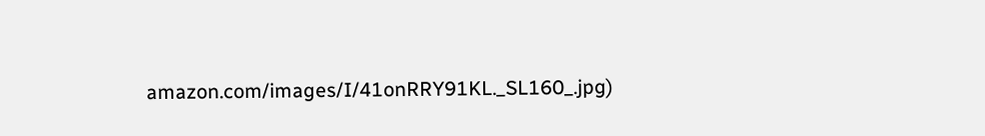amazon.com/images/I/41onRRY91KL._SL160_.jpg)